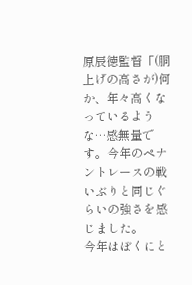原辰徳監督「(胴上げの高さが)何か、年々高くなっているような…感無量です。今年のペナントレースの戦いぶりと同じぐらいの強さを感じました。
今年はぼくにと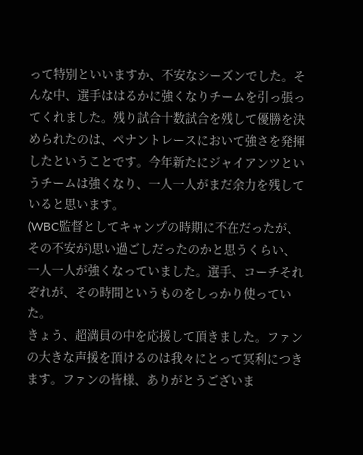って特別といいますか、不安なシーズンでした。そんな中、選手ははるかに強くなりチームを引っ張ってくれました。残り試合十数試合を残して優勝を決められたのは、ペナントレースにおいて強さを発揮したということです。今年新たにジャイアンツというチームは強くなり、一人一人がまだ余力を残していると思います。
(WBC監督としてキャンプの時期に不在だったが、その不安が)思い過ごしだったのかと思うくらい、一人一人が強くなっていました。選手、コーチそれぞれが、その時間というものをしっかり使っていた。
きょう、超満員の中を応援して頂きました。ファンの大きな声援を頂けるのは我々にとって冥利につきます。ファンの皆様、ありがとうございま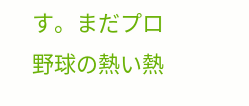す。まだプロ野球の熱い熱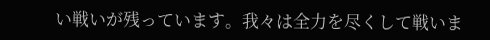い戦いが残っています。我々は全力を尽くして戦いま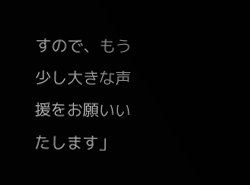すので、もう少し大きな声援をお願いいたします」